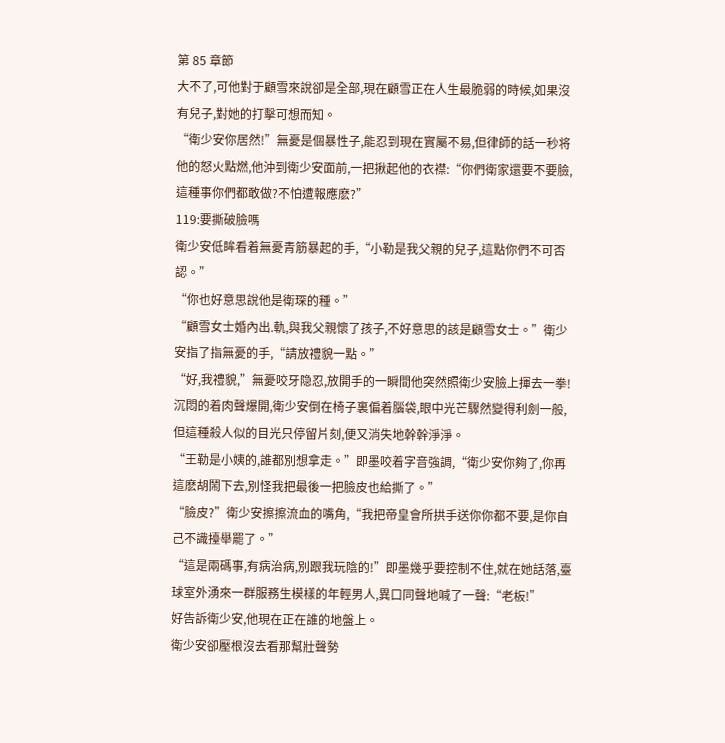第 85 章節
大不了,可他對于顧雪來說卻是全部,現在顧雪正在人生最脆弱的時候,如果沒有兒子,對她的打擊可想而知。
“衛少安你居然!”無憂是個暴性子,能忍到現在實屬不易,但律師的話一秒将他的怒火點燃,他沖到衛少安面前,一把揪起他的衣襟:“你們衛家還要不要臉,這種事你們都敢做?不怕遭報應麽?”
119:要撕破臉嗎
衛少安低眸看着無憂青筋暴起的手,“小勒是我父親的兒子,這點你們不可否認。”
“你也好意思說他是衛琛的種。”
“顧雪女士婚內出.軌,與我父親懷了孩子,不好意思的該是顧雪女士。”衛少安指了指無憂的手,“請放禮貌一點。”
“好,我禮貌,”無憂咬牙隐忍,放開手的一瞬間他突然照衛少安臉上揮去一拳!
沉悶的着肉聲爆開,衛少安倒在椅子裏偏着腦袋,眼中光芒驟然變得利劍一般,但這種殺人似的目光只停留片刻,便又消失地幹幹淨淨。
“王勒是小姨的,誰都別想拿走。”即墨咬着字音強調,“衛少安你夠了,你再這麽胡鬧下去,別怪我把最後一把臉皮也給撕了。”
“臉皮?”衛少安擦擦流血的嘴角,“我把帝皇會所拱手送你你都不要,是你自己不識擡舉罷了。”
“這是兩碼事,有病治病,別跟我玩陰的!”即墨幾乎要控制不住,就在她話落,臺球室外湧來一群服務生模樣的年輕男人,異口同聲地喊了一聲:“老板!”
好告訴衛少安,他現在正在誰的地盤上。
衛少安卻壓根沒去看那幫壯聲勢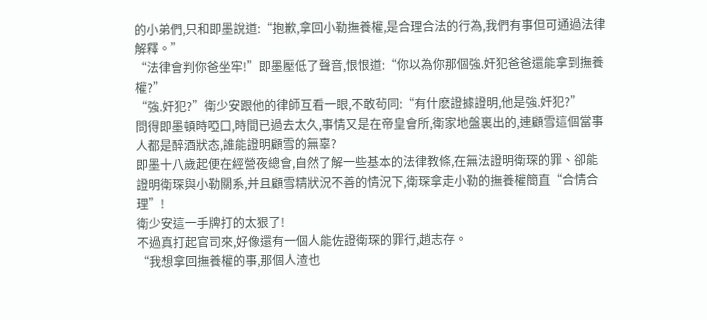的小弟們,只和即墨說道:“抱歉,拿回小勒撫養權,是合理合法的行為,我們有事但可通過法律解釋。”
“法律會判你爸坐牢!”即墨壓低了聲音,恨恨道:“你以為你那個強.奸犯爸爸還能拿到撫養權?”
“強.奸犯?”衛少安跟他的律師互看一眼,不敢茍同:“有什麽證據證明,他是強.奸犯?”
問得即墨頓時啞口,時間已過去太久,事情又是在帝皇會所,衛家地盤裏出的,連顧雪這個當事人都是醉酒狀态,誰能證明顧雪的無辜?
即墨十八歲起便在經營夜總會,自然了解一些基本的法律教條,在無法證明衛琛的罪、卻能證明衛琛與小勒關系,并且顧雪精狀況不善的情況下,衛琛拿走小勒的撫養權簡直“合情合理”!
衛少安這一手牌打的太狠了!
不過真打起官司來,好像還有一個人能佐證衛琛的罪行,趙志存。
“我想拿回撫養權的事,那個人渣也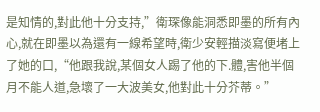是知情的,對此他十分支持,”衛琛像能洞悉即墨的所有內心,就在即墨以為還有一線希望時,衛少安輕描淡寫便堵上了她的口,“他跟我說,某個女人踢了他的下.體,害他半個月不能人道,急壞了一大波美女,他對此十分芥蒂。”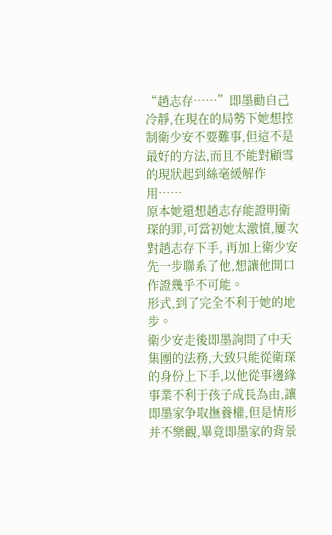“趙志存……”即墨勸自己冷靜,在現在的局勢下她想控制衛少安不要難事,但這不是最好的方法,而且不能對顧雪的現狀起到絲毫緩解作用……
原本她還想趙志存能證明衛琛的罪,可當初她太激憤,屢次對趙志存下手, 再加上衛少安先一步聯系了他,想讓他開口作證幾乎不可能。
形式,到了完全不利于她的地步。
衛少安走後即墨詢問了中天集團的法務,大致只能從衛琛的身份上下手,以他從事邊緣事業不利于孩子成長為由,讓即墨家争取撫養權,但是情形并不樂觀,畢竟即墨家的背景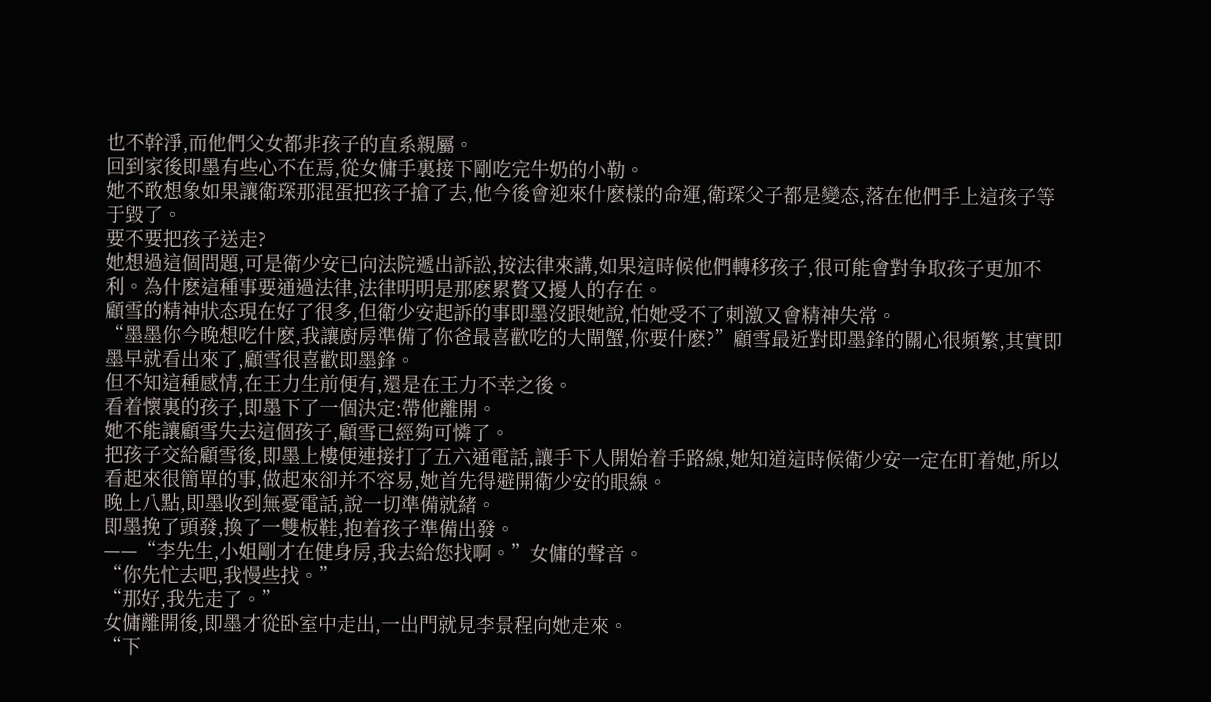也不幹淨,而他們父女都非孩子的直系親屬。
回到家後即墨有些心不在焉,從女傭手裏接下剛吃完牛奶的小勒。
她不敢想象如果讓衛琛那混蛋把孩子搶了去,他今後會迎來什麽樣的命運,衛琛父子都是變态,落在他們手上這孩子等于毀了。
要不要把孩子送走?
她想過這個問題,可是衛少安已向法院遞出訴訟,按法律來講,如果這時候他們轉移孩子,很可能會對争取孩子更加不利。為什麽這種事要通過法律,法律明明是那麽累贅又擾人的存在。
顧雪的精神狀态現在好了很多,但衛少安起訴的事即墨沒跟她說,怕她受不了刺激又會精神失常。
“墨墨你今晚想吃什麽,我讓廚房準備了你爸最喜歡吃的大閘蟹,你要什麽?”顧雪最近對即墨鋒的關心很頻繁,其實即墨早就看出來了,顧雪很喜歡即墨鋒。
但不知這種感情,在王力生前便有,還是在王力不幸之後。
看着懷裏的孩子,即墨下了一個決定:帶他離開。
她不能讓顧雪失去這個孩子,顧雪已經夠可憐了。
把孩子交給顧雪後,即墨上樓便連接打了五六通電話,讓手下人開始着手路線,她知道這時候衛少安一定在盯着她,所以看起來很簡單的事,做起來卻并不容易,她首先得避開衛少安的眼線。
晚上八點,即墨收到無憂電話,說一切準備就緒。
即墨挽了頭發,換了一雙板鞋,抱着孩子準備出發。
——“李先生,小姐剛才在健身房,我去給您找啊。”女傭的聲音。
“你先忙去吧,我慢些找。”
“那好,我先走了。”
女傭離開後,即墨才從卧室中走出,一出門就見李景程向她走來。
“下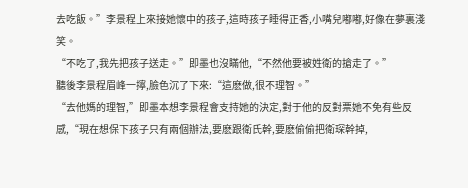去吃飯。”李景程上來接她懷中的孩子,這時孩子睡得正香,小嘴兒嘟嘟,好像在夢裏淺笑。
“不吃了,我先把孩子送走。”即墨也沒瞞他,“不然他要被姓衛的搶走了。”
聽後李景程眉峰一擰,臉色沉了下來:“這麽做,很不理智。”
“去他媽的理智,”即墨本想李景程會支持她的決定,對于他的反對票她不免有些反感,“現在想保下孩子只有兩個辦法,要麽跟衛氏幹,要麽偷偷把衛琛幹掉,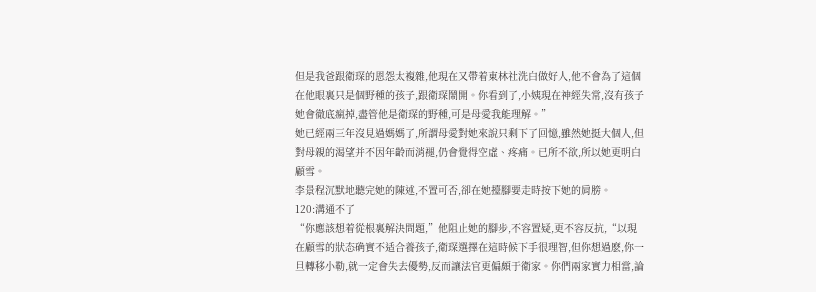但是我爸跟衛琛的恩怨太複雜,他現在又帶着東林社洗白做好人,他不會為了這個在他眼裏只是個野種的孩子,跟衛琛鬧開。你看到了,小姨現在神經失常,沒有孩子她會徹底瘋掉,盡管他是衛琛的野種,可是母愛我能理解。”
她已經兩三年沒見過媽媽了,所謂母愛對她來說只剩下了回憶,雖然她挺大個人,但對母親的渴望并不因年齡而消褪,仍會覺得空虛、疼痛。已所不欲,所以她更明白顧雪。
李景程沉默地聽完她的陳述,不置可否,卻在她擡腳要走時按下她的肩膀。
120:溝通不了
“你應該想着從根裏解決問題,”他阻止她的腳步,不容置疑,更不容反抗,“以現在顧雪的狀态确實不适合養孩子,衛琛選擇在這時候下手很理智,但你想過麽,你一旦轉移小勒,就一定會失去優勢,反而讓法官更偏頗于衛家。你們兩家實力相當,論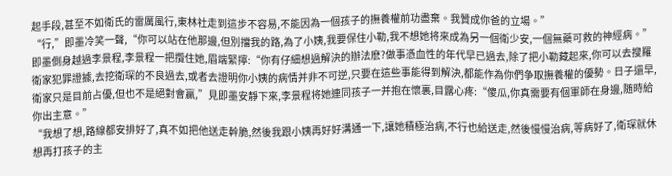起手段,甚至不如衛氏的雷厲風行,東林社走到這步不容易,不能因為一個孩子的撫養權前功盡棄。我贊成你爸的立場。”
“行,”即墨冷笑一聲,“你可以站在他那邊,但別擋我的路,為了小姨,我要保住小勒,我不想她将來成為另一個衛少安,一個無藥可救的神經病。”
即墨側身越過李景程,李景程一把攬住她,眉端緊擰:“你有仔細想過解決的辦法麽?做事憑血性的年代早已過去,除了把小勒藏起來,你可以去搜羅衛家犯罪證據,去挖衛琛的不良過去,或者去證明你小姨的病情并非不可逆,只要在這些事能得到解決,都能作為你們争取撫養權的優勢。日子還早,衛家只是目前占優,但也不是絕對會贏,”見即墨安靜下來,李景程将她連同孩子一并抱在懷裏,目露心疼:“傻瓜,你真需要有個軍師在身邊,随時給你出主意。”
“我想了想,路線都安排好了,真不如把他送走幹脆,然後我跟小姨再好好溝通一下,讓她積極治病,不行也給送走,然後慢慢治病,等病好了,衛琛就休想再打孩子的主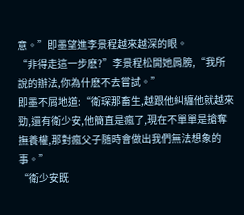意。”即墨望進李景程越來越深的眼。
“非得走這一步麽?”李景程松開她肩膀,“我所說的辦法,你為什麽不去嘗試。”
即墨不屑地道:“衛琛那畜生,越跟他糾纏他就越來勁,還有衛少安,他簡直是瘋了,現在不單單是搶奪撫養權,那對瘋父子随時會做出我們無法想象的事。”
“衛少安既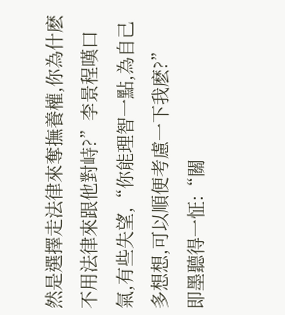然是選擇走法律來奪撫養權,你為什麽不用法律來跟他對峙?”李景程嘆口氣,有些失望,“你能理智一點,為自己多想想,可以順便考慮一下我麽?”
即墨聽得一怔:“關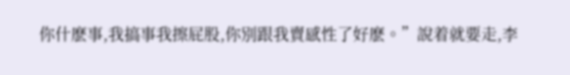你什麽事,我搞事我擦屁股,你別跟我賣感性了好麽。”說着就要走,李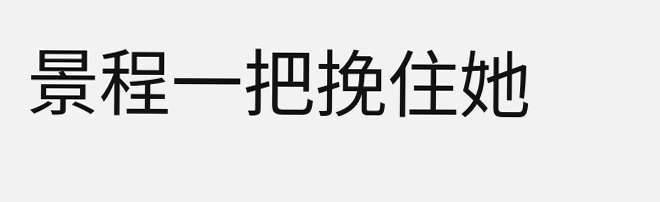景程一把挽住她